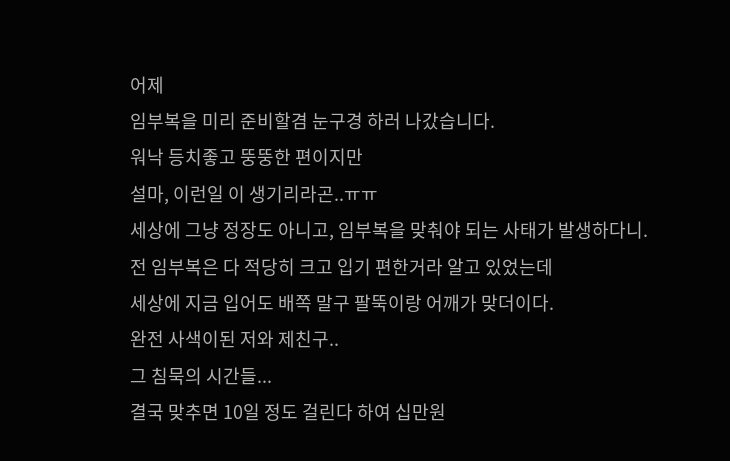어제
임부복을 미리 준비할겸 눈구경 하러 나갔습니다.
워낙 등치좋고 뚱뚱한 편이지만
설마, 이런일 이 생기리라곤..ㅠㅠ
세상에 그냥 정장도 아니고, 임부복을 맞춰야 되는 사태가 발생하다니.
전 임부복은 다 적당히 크고 입기 편한거라 알고 있었는데
세상에 지금 입어도 배쪽 말구 팔뚝이랑 어깨가 맞더이다.
완전 사색이된 저와 제친구..
그 침묵의 시간들...
결국 맞추면 10일 정도 걸린다 하여 십만원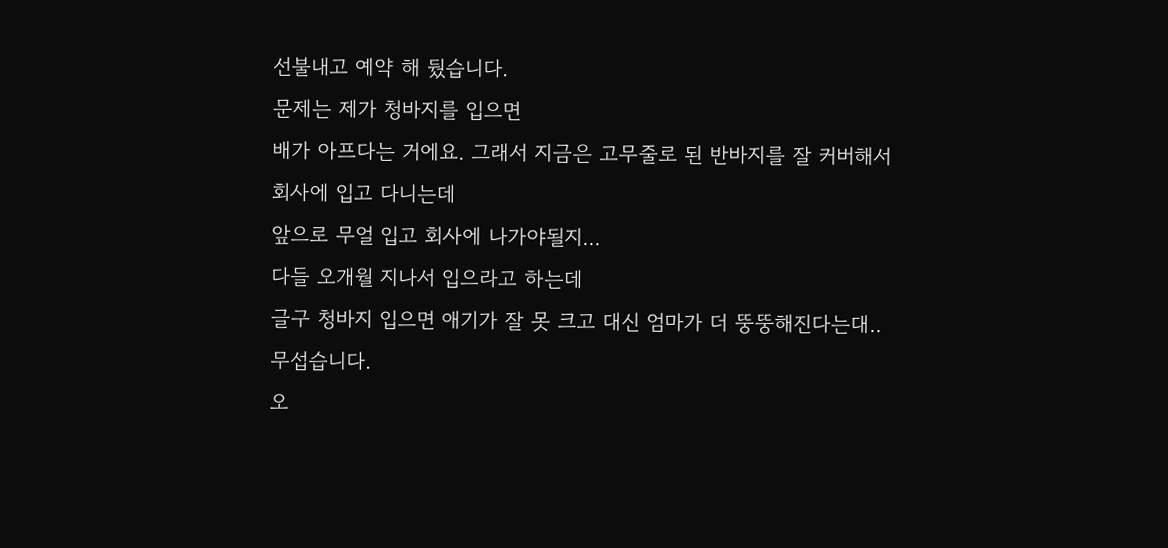선불내고 예약 해 뒀습니다.
문제는 제가 청바지를 입으면
배가 아프다는 거에요. 그래서 지금은 고무줄로 된 반바지를 잘 커버해서
회사에 입고 다니는데
앞으로 무얼 입고 회사에 나가야될지...
다들 오개월 지나서 입으라고 하는데
글구 청바지 입으면 애기가 잘 못 크고 대신 엄마가 더 뚱뚱해진다는대..
무섭습니다.
오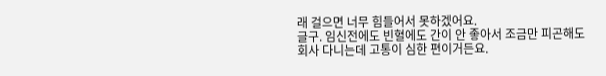래 걸으면 너무 힘들어서 못하겠어요.
글구. 임신전에도 빈혈에도 간이 안 좋아서 조금만 피곤해도
회사 다니는데 고통이 심한 편이거든요.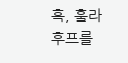혹, 훌라후프를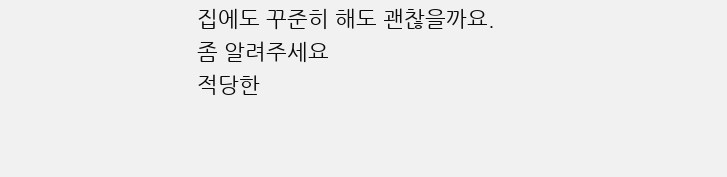집에도 꾸준히 해도 괜찮을까요.
좀 알려주세요
적당한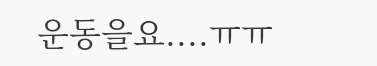운동을요....ㅠㅠ